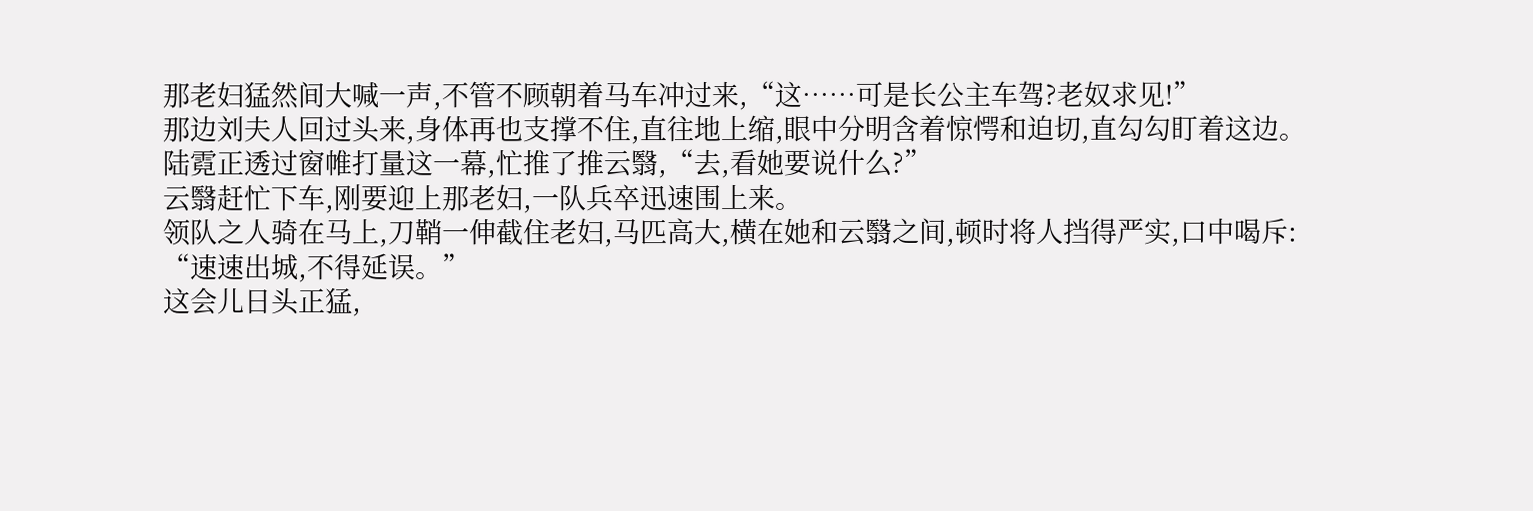那老妇猛然间大喊一声,不管不顾朝着马车冲过来,“这……可是长公主车驾?老奴求见!”
那边刘夫人回过头来,身体再也支撑不住,直往地上缩,眼中分明含着惊愕和迫切,直勾勾盯着这边。
陆霓正透过窗帷打量这一幕,忙推了推云翳,“去,看她要说什么?”
云翳赶忙下车,刚要迎上那老妇,一队兵卒迅速围上来。
领队之人骑在马上,刀鞘一伸截住老妇,马匹高大,横在她和云翳之间,顿时将人挡得严实,口中喝斥:
“速速出城,不得延误。”
这会儿日头正猛,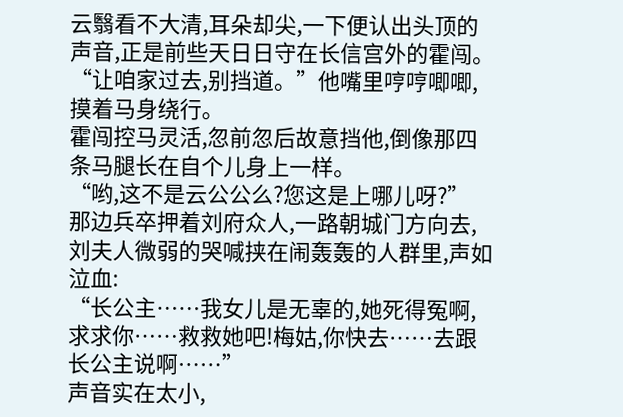云翳看不大清,耳朵却尖,一下便认出头顶的声音,正是前些天日日守在长信宫外的霍闯。
“让咱家过去,别挡道。”他嘴里哼哼唧唧,摸着马身绕行。
霍闯控马灵活,忽前忽后故意挡他,倒像那四条马腿长在自个儿身上一样。
“哟,这不是云公公么?您这是上哪儿呀?”
那边兵卒押着刘府众人,一路朝城门方向去,刘夫人微弱的哭喊挟在闹轰轰的人群里,声如泣血:
“长公主……我女儿是无辜的,她死得冤啊,求求你……救救她吧!梅姑,你快去……去跟长公主说啊……”
声音实在太小,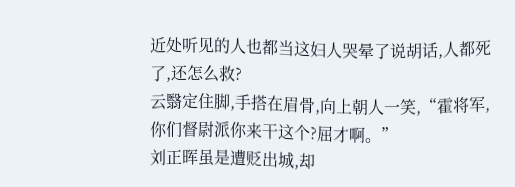近处听见的人也都当这妇人哭晕了说胡话,人都死了,还怎么救?
云翳定住脚,手搭在眉骨,向上朝人一笑,“霍将军,你们督尉派你来干这个?屈才啊。”
刘正晖虽是遭贬出城,却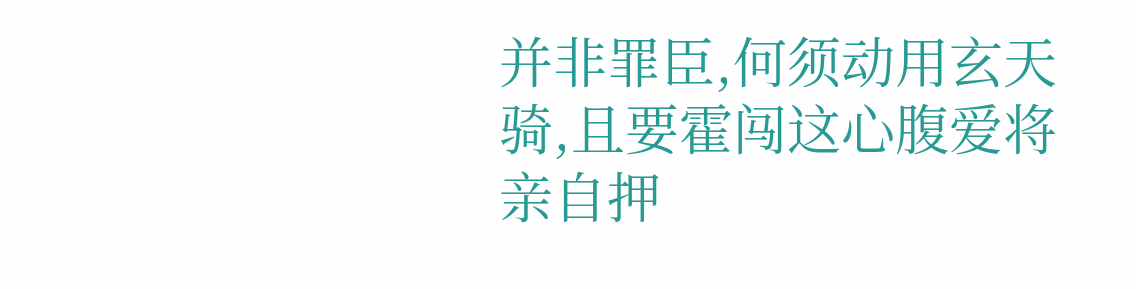并非罪臣,何须动用玄天骑,且要霍闯这心腹爱将亲自押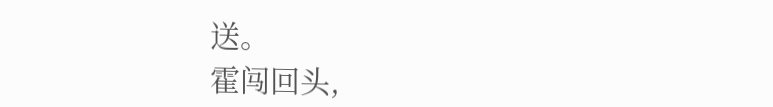送。
霍闯回头,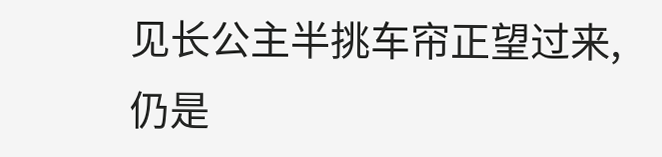见长公主半挑车帘正望过来,仍是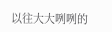以往大大咧咧的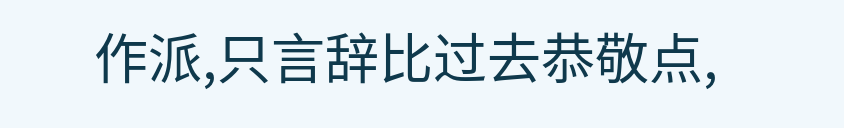作派,只言辞比过去恭敬点,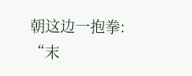朝这边一抱拳:
“末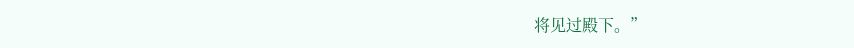将见过殿下。”